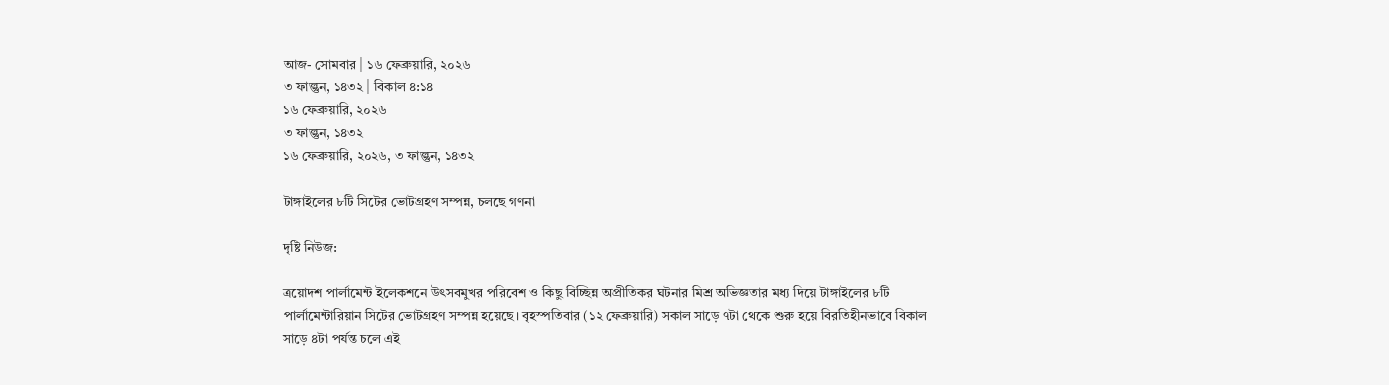আজ- সোমবার | ১৬ ফেব্রুয়ারি, ২০২৬
৩ ফাল্গুন, ১৪৩২ | বিকাল ৪:১৪
১৬ ফেব্রুয়ারি, ২০২৬
৩ ফাল্গুন, ১৪৩২
১৬ ফেব্রুয়ারি, ২০২৬, ৩ ফাল্গুন, ১৪৩২

টাঙ্গাইলের ৮টি সিটের ভোটগ্রহণ সম্পন্ন, চলছে গণনা

দৃষ্টি নিউজ:

ত্রয়োদশ পার্লামেন্ট ইলেকশনে উৎসবমুখর পরিবেশ ও কিছু বিচ্ছিন্ন অপ্রীতিকর ঘটনার মিশ্র অভিজ্ঞতার মধ্য দিয়ে টাঙ্গাইলের ৮টি পার্লামেন্টারিয়ান সিটের ভোটগ্রহণ সম্পন্ন হয়েছে। বৃহস্পতিবার (১২ ফেব্রুয়ারি) সকাল সাড়ে ৭টা থেকে শুরু হয়ে বিরতিহীনভাবে বিকাল সাড়ে ৪টা পর্যন্ত চলে এই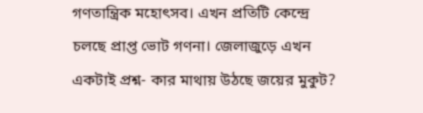গণতান্ত্রিক মহোৎসব। এখন প্রতিটি কেন্দ্রে চলছে প্রাপ্ত ভোট গণনা। জেলাজুড়ে এখন একটাই প্রশ্ন- কার মাথায় উঠছে জয়ের মুকুট?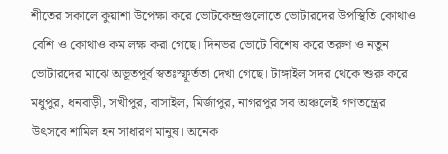শীতের সকালে কুয়াশা উপেক্ষা করে ভোটকেন্দ্রগুলোতে ভোটারদের উপস্থিতি কোথাও বেশি ও কোথাও কম লক্ষ করা গেছে। দিনভর ভোটে বিশেষ করে তরুণ ও নতুন ভোটারদের মাঝে অভূতপূর্ব স্বতঃস্ফূর্ততা দেখা গেছে। টাঙ্গাইল সদর থেকে শুরু করে মধুপুর, ধনবাড়ী, সখীপুর, বাসাইল, মির্জাপুর, নাগরপুর সব অঞ্চলেই গণতন্ত্রের উৎসবে শামিল হন সাধারণ মানুষ। অনেক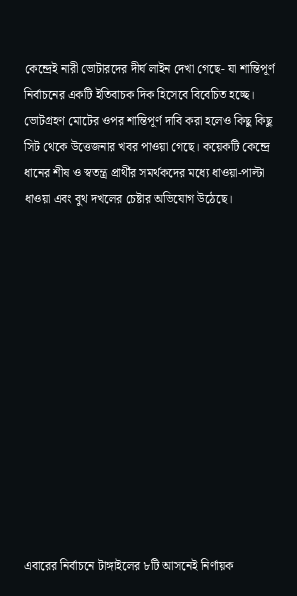কেন্দ্রেই নারী ভোটারদের দীর্ঘ লাইন দেখা গেছে- যা শান্তিপূর্ণ নির্বাচনের একটি ইতিবাচক দিক হিসেবে বিবেচিত হচ্ছে। ভোটগ্রহণ মোটের ওপর শান্তিপূর্ণ দাবি করা হলেও কিছু কিছু সিট থেকে উত্তেজনার খবর পাওয়া গেছে। কয়েকটি কেন্দ্রে ধানের শীষ ও স্বতন্ত্র প্রার্থীর সমর্থকদের মধ্যে ধাওয়া-পাল্টা ধাওয়া এবং বুথ দখলের চেষ্টার অভিযোগ উঠেছে।













এবারের নির্বাচনে টাঙ্গাইলের ৮টি আসনেই নির্ণায়ক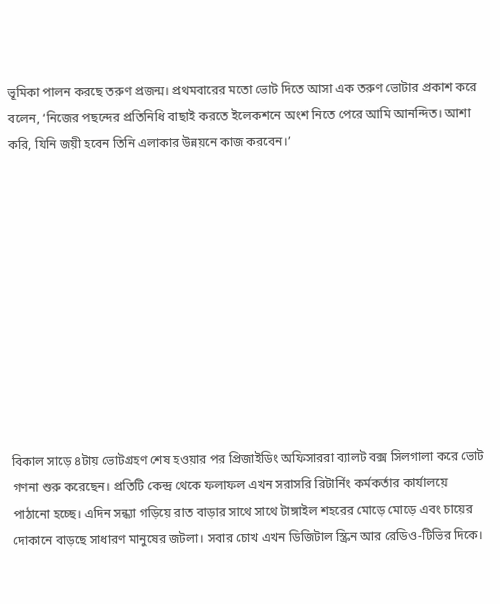ভূমিকা পালন করছে তরুণ প্রজন্ম। প্রথমবারের মতো ভোট দিতে আসা এক তরুণ ভোটার প্রকাশ করে বলেন, ‘নিজের পছন্দের প্রতিনিধি বাছাই করতে ইলেকশনে অংশ নিতে পেরে আমি আনন্দিত। আশা করি, যিনি জয়ী হবেন তিনি এলাকার উন্নয়নে কাজ করবেন।’











বিকাল সাড়ে ৪টায় ভোটগ্রহণ শেষ হওয়ার পর প্রিজাইডিং অফিসাররা ব্যালট বক্স সিলগালা করে ভোট গণনা শুরু করেছেন। প্রতিটি কেন্দ্র থেকে ফলাফল এখন সরাসরি রিটার্নিং কর্মকর্তার কার্যালয়ে পাঠানো হচ্ছে। এদিন সন্ধ্যা গড়িয়ে রাত বাড়ার সাথে সাথে টাঙ্গাইল শহরের মোড়ে মোড়ে এবং চায়ের দোকানে বাড়ছে সাধারণ মানুষের জটলা। সবার চোখ এখন ডিজিটাল স্ক্রিন আর রেডিও-টিভির দিকে।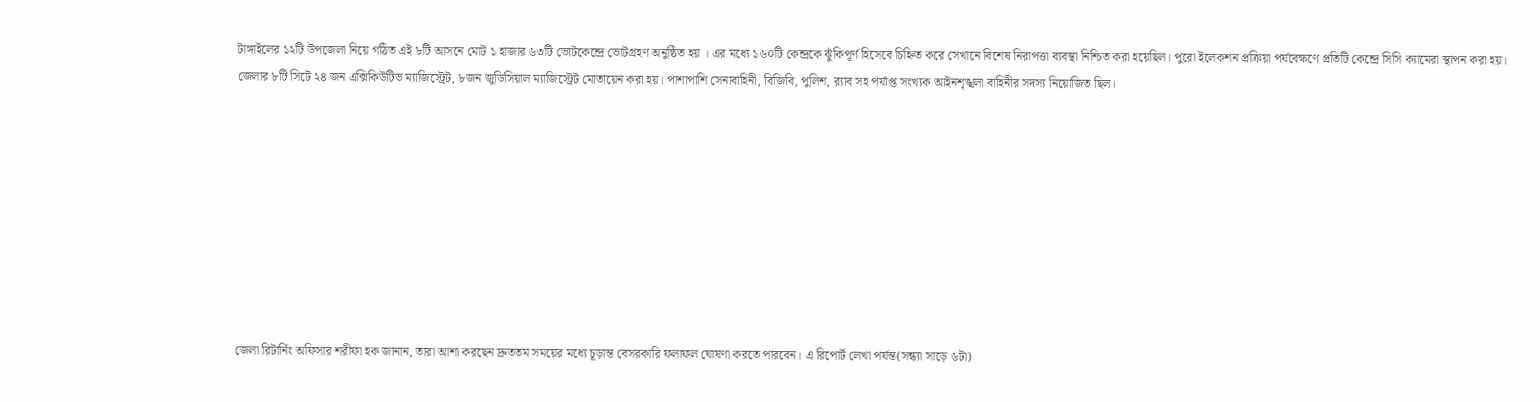টাঙ্গাইলের ১২টি উপজেলা নিয়ে গঠিত এই ৮টি আসনে মোট ১ হাজার ৬৩টি ভোটকেন্দ্রে ভোটগ্রহণ অনুষ্ঠিত হয় । এর মধ্যে ১৬০টি কেন্দ্রকে ঝুঁকিপূর্ণ হিসেবে চিহ্নিত করে সেখানে বিশেষ নিরাপত্তা ব্যবস্থা নিশ্চিত করা হয়েছিল। পুরো ইলেকশন প্রক্রিয়া পর্যবেক্ষণে প্রতিটি কেন্দ্রে সিসি ক্যামেরা স্থাপন করা হয়। জেলার ৮টি সিটে ২৪ জন এক্সিকিউটিভ ম্যাজিস্ট্রেট, ৮জন জুডিসিয়াল ম্যাজিস্ট্রেট মোতায়েন করা হয়। পাশাপাশি সেনাবাহিনী, বিজিবি, পুলিশ, র‌্যাব সহ পর্যাপ্ত সংখ্যক আইনশৃঙ্খলা বাহিনীর সদস্য নিয়োজিত ছিল।









জেলা রিটার্নিং অফিসার শরীফা হক জানান, তারা আশা করছেন দ্রুততম সময়ের মধ্যে চূড়ান্ত বেসরকারি ফলাফল ঘোষণা করতে পারবেন। এ রিপোর্ট লেখা পর্যন্ত(সন্ধ্যা সাড়ে ৬টা)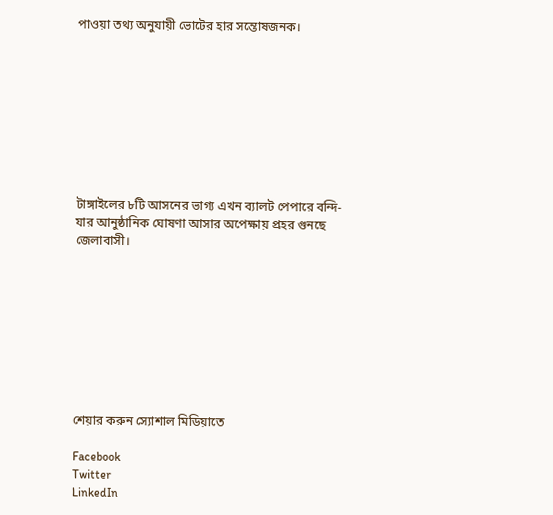পাওয়া তথ্য অনুযায়ী ভোটের হার সন্তোষজনক।









টাঙ্গাইলের ৮টি আসনের ভাগ্য এখন ব্যালট পেপারে বন্দি- যার আনুষ্ঠানিক ঘোষণা আসার অপেক্ষায় প্রহর গুনছে জেলাবাসী।









শেয়ার করুন স্যোশাল মিডিয়াতে

Facebook
Twitter
LinkedIn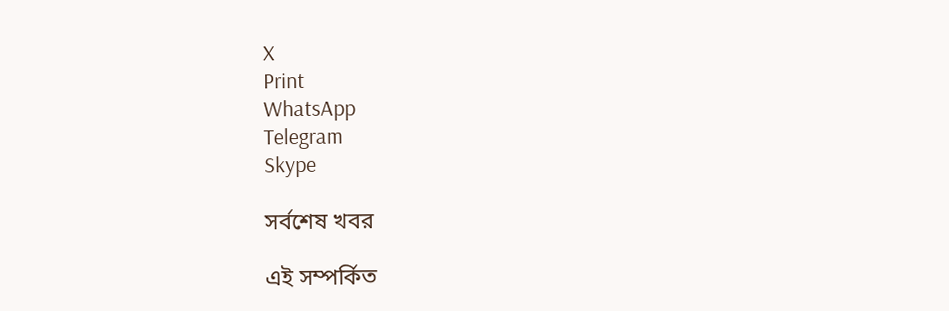X
Print
WhatsApp
Telegram
Skype

সর্বশেষ খবর

এই সম্পর্কিত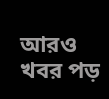আরও খবর পড়